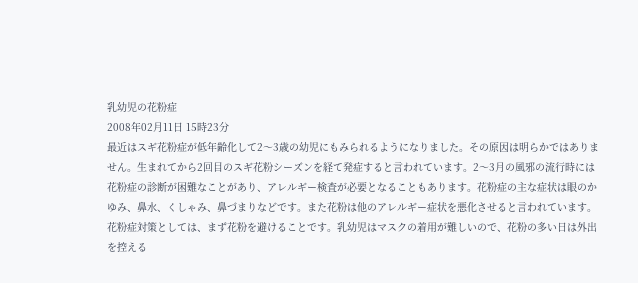乳幼児の花粉症
2008年02月11日 15時23分
最近はスギ花粉症が低年齢化して2〜3歳の幼児にもみられるようになりました。その原因は明らかではありません。生まれてから2回目のスギ花粉シーズンを経て発症すると言われています。2〜3月の風邪の流行時には花粉症の診断が困難なことがあり、アレルギー検査が必要となることもあります。花粉症の主な症状は眼のかゆみ、鼻水、くしゃみ、鼻づまりなどです。また花粉は他のアレルギー症状を悪化させると言われています。
花粉症対策としては、まず花粉を避けることです。乳幼児はマスクの着用が難しいので、花粉の多い日は外出を控える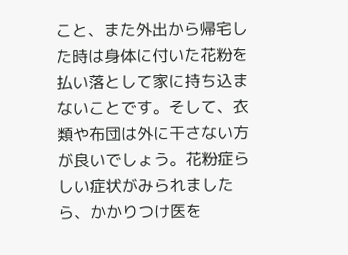こと、また外出から帰宅した時は身体に付いた花粉を払い落として家に持ち込まないことです。そして、衣類や布団は外に干さない方が良いでしょう。花粉症らしい症状がみられましたら、かかりつけ医を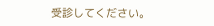受診してください。